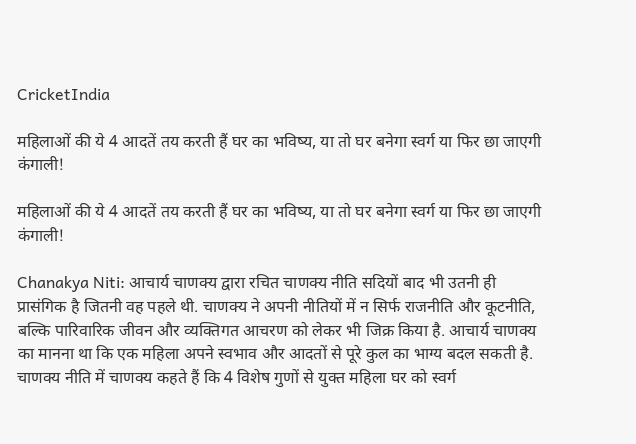CricketIndia

महिलाओं की ये 4 आदतें तय करती हैं घर का भविष्य, या तो घर बनेगा स्वर्ग या फिर छा जाएगी कंगाली!

महिलाओं की ये 4 आदतें तय करती हैं घर का भविष्य, या तो घर बनेगा स्वर्ग या फिर छा जाएगी कंगाली!

Chanakya Niti: आचार्य चाणक्य द्वारा रचित चाणक्य नीति सदियों बाद भी उतनी ही प्रासंगिक है जितनी वह पहले थी. चाणक्य ने अपनी नीतियों में न सिर्फ राजनीति और कूटनीति, बल्कि पारिवारिक जीवन और व्यक्तिगत आचरण को लेकर भी जिक्र किया है. आचार्य चाणक्य का मानना था कि एक महिला अपने स्वभाव और आदतों से पूरे कुल का भाग्य बदल सकती है. चाणक्य नीति में चाणक्य कहते हैं कि 4 विशेष गुणों से युक्त महिला घर को स्वर्ग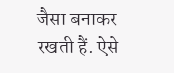जैसा बनाकर रखती हैं. ऐसे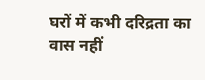घरों में कभी दरिद्रता का वास नहीं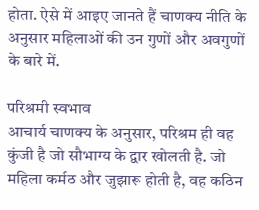होता. ऐसे में आइए जानते हैं चाणक्य नीति के अनुसार महिलाओं की उन गुणों और अवगुणों के बारे में.

परिश्रमी स्वभाव
आचार्य चाणक्य के अनुसार, परिश्रम ही वह कुंजी है जो सौभाग्य के द्वार खोलती है. जो महिला कर्मठ और जुझारू होती है, वह कठिन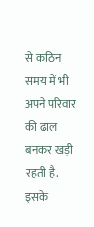से कठिन समय में भी अपने परिवार की ढाल बनकर खड़ी रहती है. इसके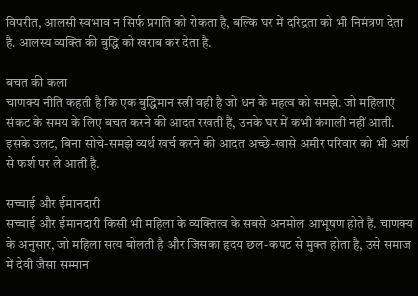विपरीत, आलसी स्वभाव न सिर्फ प्रगति को रोकता है, बल्कि घर में दरिद्रता को भी निमंत्रण देता है. आलस्य व्यक्ति की बुद्धि को खराब कर देता है.

बचत की कला
चाणक्य नीति कहती है कि एक बुद्धिमान स्त्री वही है जो धन के महत्व को समझे. जो महिलाएं संकट के समय के लिए बचत करने की आदत रखती हैं, उनके घर में कभी कंगाली नहीं आती. इसके उलट, बिना सोचे-समझे व्यर्थ खर्च करने की आदत अच्छे-खासे अमीर परिवार को भी अर्श से फर्श पर ले आती है.

सच्चाई और ईमानदारी
सच्चाई और ईमानदारी किसी भी महिला के व्यक्तित्व के सबसे अनमोल आभूषण होते हैं. चाणक्य के अनुसार, जो महिला सत्य बोलती है और जिसका हृदय छल-कपट से मुक्त होता है, उसे समाज में देवी जैसा सम्मान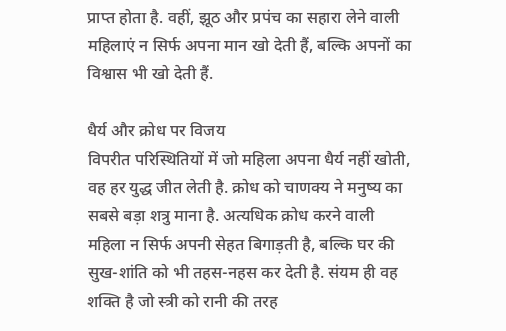प्राप्त होता है. वहीं, झूठ और प्रपंच का सहारा लेने वाली महिलाएं न सिर्फ अपना मान खो देती हैं, बल्कि अपनों का विश्वास भी खो देती हैं.

धैर्य और क्रोध पर विजय
विपरीत परिस्थितियों में जो महिला अपना धैर्य नहीं खोती, वह हर युद्ध जीत लेती है. क्रोध को चाणक्य ने मनुष्य का सबसे बड़ा शत्रु माना है. अत्यधिक क्रोध करने वाली महिला न सिर्फ अपनी सेहत बिगाड़ती है, बल्कि घर की सुख-शांति को भी तहस-नहस कर देती है. संयम ही वह शक्ति है जो स्त्री को रानी की तरह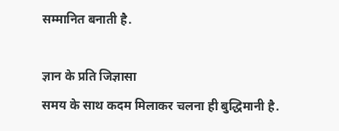सम्मानित बनाती है.

ज्ञान के प्रति जिज्ञासा
समय के साथ कदम मिलाकर चलना ही बुद्धिमानी है.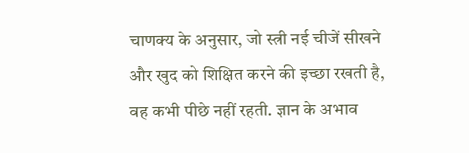चाणक्य के अनुसार, जो स्त्री नई चीजें सीखने और खुद को शिक्षित करने की इच्छा रखती है, वह कभी पीछे नहीं रहती. ज्ञान के अभाव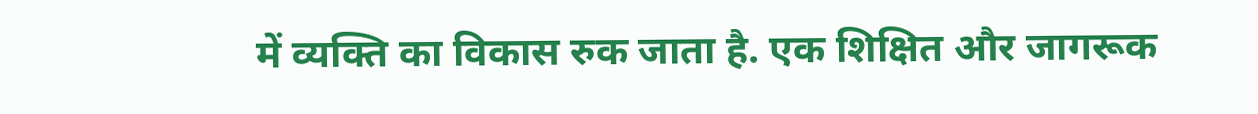में व्यक्ति का विकास रुक जाता है. एक शिक्षित और जागरूक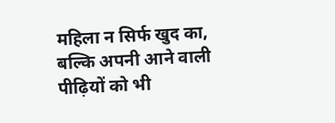महिला न सिर्फ खुद का, बल्कि अपनी आने वाली पीढ़ियों को भी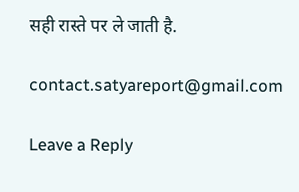सही रास्ते पर ले जाती है.

contact.satyareport@gmail.com

Leave a Reply